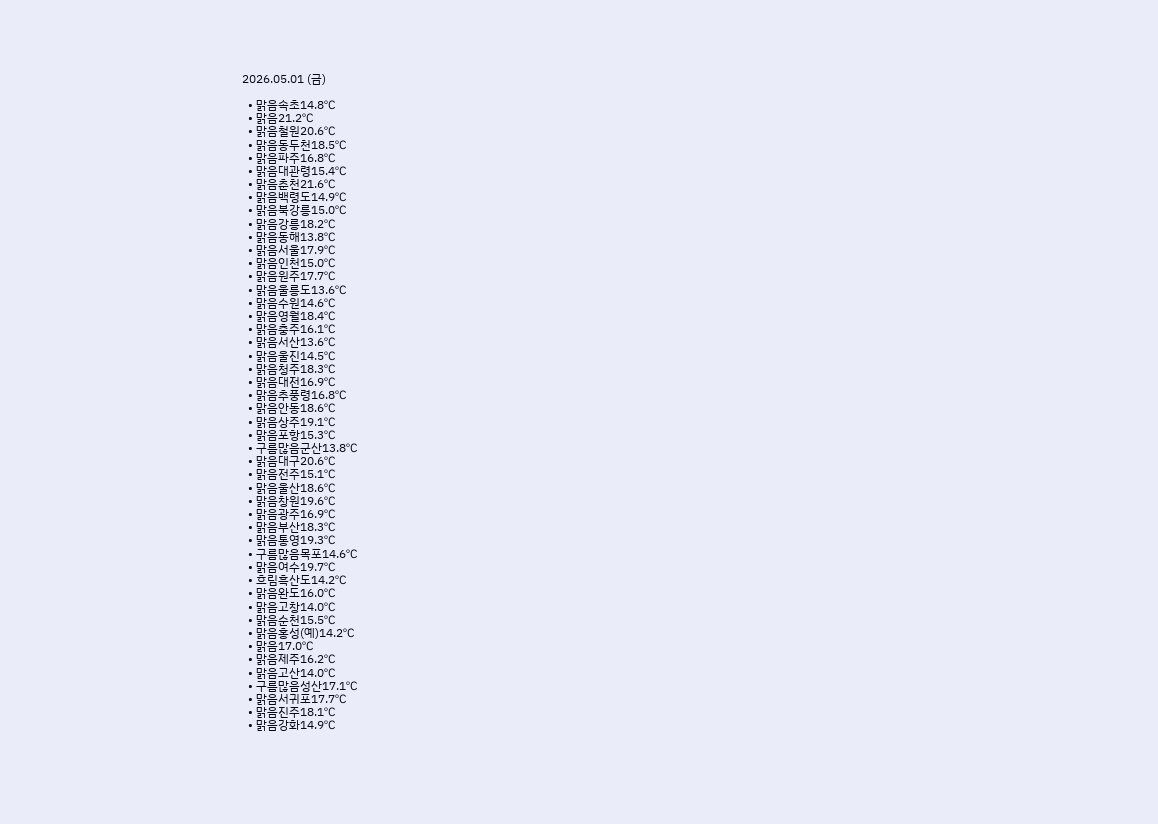2026.05.01 (금)

  • 맑음속초14.8℃
  • 맑음21.2℃
  • 맑음철원20.6℃
  • 맑음동두천18.5℃
  • 맑음파주16.8℃
  • 맑음대관령15.4℃
  • 맑음춘천21.6℃
  • 맑음백령도14.9℃
  • 맑음북강릉15.0℃
  • 맑음강릉18.2℃
  • 맑음동해13.8℃
  • 맑음서울17.9℃
  • 맑음인천15.0℃
  • 맑음원주17.7℃
  • 맑음울릉도13.6℃
  • 맑음수원14.6℃
  • 맑음영월18.4℃
  • 맑음충주16.1℃
  • 맑음서산13.6℃
  • 맑음울진14.5℃
  • 맑음청주18.3℃
  • 맑음대전16.9℃
  • 맑음추풍령16.8℃
  • 맑음안동18.6℃
  • 맑음상주19.1℃
  • 맑음포항15.3℃
  • 구름많음군산13.8℃
  • 맑음대구20.6℃
  • 맑음전주15.1℃
  • 맑음울산18.6℃
  • 맑음창원19.6℃
  • 맑음광주16.9℃
  • 맑음부산18.3℃
  • 맑음통영19.3℃
  • 구름많음목포14.6℃
  • 맑음여수19.7℃
  • 흐림흑산도14.2℃
  • 맑음완도16.0℃
  • 맑음고창14.0℃
  • 맑음순천15.5℃
  • 맑음홍성(예)14.2℃
  • 맑음17.0℃
  • 맑음제주16.2℃
  • 맑음고산14.0℃
  • 구름많음성산17.1℃
  • 맑음서귀포17.7℃
  • 맑음진주18.1℃
  • 맑음강화14.9℃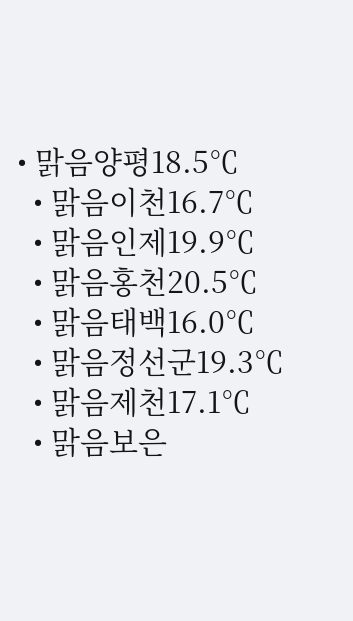• 맑음양평18.5℃
  • 맑음이천16.7℃
  • 맑음인제19.9℃
  • 맑음홍천20.5℃
  • 맑음태백16.0℃
  • 맑음정선군19.3℃
  • 맑음제천17.1℃
  • 맑음보은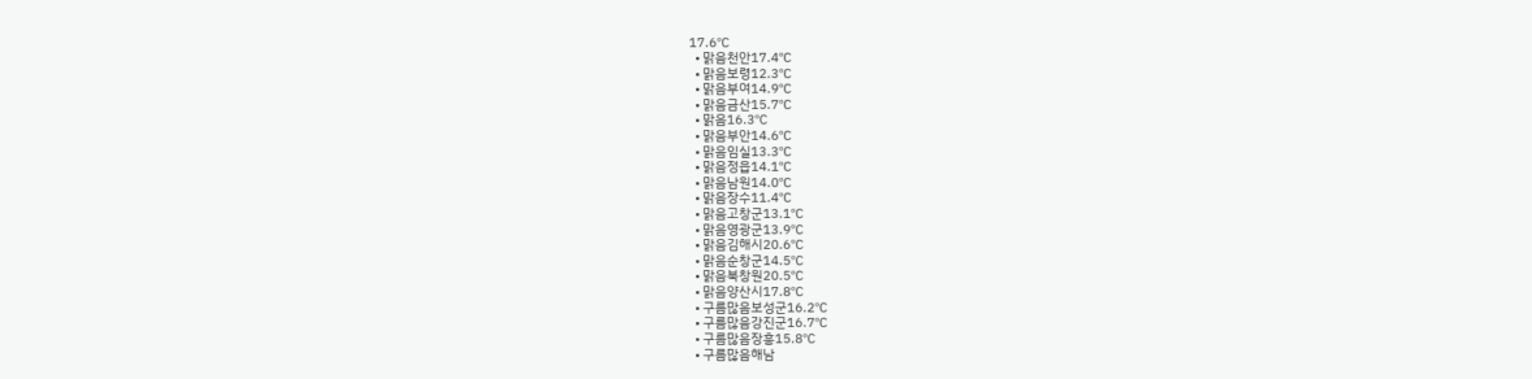17.6℃
  • 맑음천안17.4℃
  • 맑음보령12.3℃
  • 맑음부여14.9℃
  • 맑음금산15.7℃
  • 맑음16.3℃
  • 맑음부안14.6℃
  • 맑음임실13.3℃
  • 맑음정읍14.1℃
  • 맑음남원14.0℃
  • 맑음장수11.4℃
  • 맑음고창군13.1℃
  • 맑음영광군13.9℃
  • 맑음김해시20.6℃
  • 맑음순창군14.5℃
  • 맑음북창원20.5℃
  • 맑음양산시17.8℃
  • 구름많음보성군16.2℃
  • 구름많음강진군16.7℃
  • 구름많음장흥15.8℃
  • 구름많음해남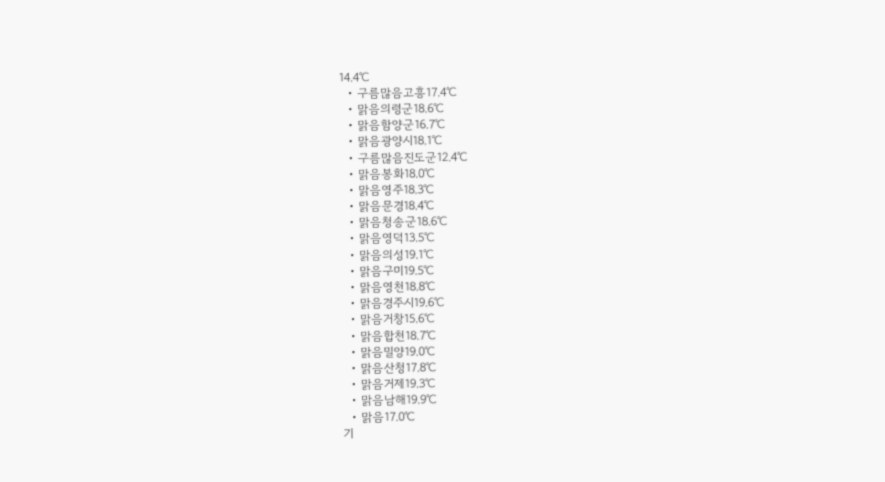14.4℃
  • 구름많음고흥17.4℃
  • 맑음의령군18.6℃
  • 맑음함양군16.7℃
  • 맑음광양시18.1℃
  • 구름많음진도군12.4℃
  • 맑음봉화18.0℃
  • 맑음영주18.3℃
  • 맑음문경18.4℃
  • 맑음청송군18.6℃
  • 맑음영덕13.5℃
  • 맑음의성19.1℃
  • 맑음구미19.5℃
  • 맑음영천18.8℃
  • 맑음경주시19.6℃
  • 맑음거창15.6℃
  • 맑음합천18.7℃
  • 맑음밀양19.0℃
  • 맑음산청17.8℃
  • 맑음거제19.3℃
  • 맑음남해19.9℃
  • 맑음17.0℃
기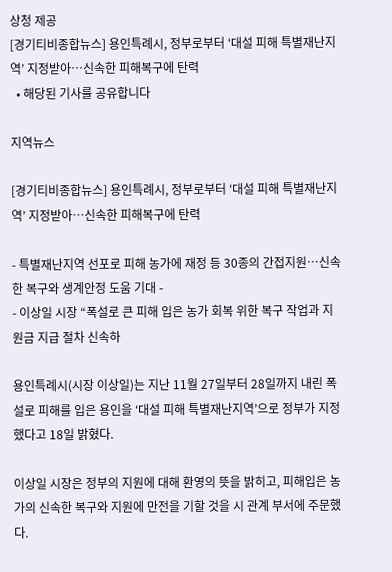상청 제공
[경기티비종합뉴스] 용인특례시, 정부로부터 ‘대설 피해 특별재난지역’ 지정받아…신속한 피해복구에 탄력
  • 해당된 기사를 공유합니다

지역뉴스

[경기티비종합뉴스] 용인특례시, 정부로부터 ‘대설 피해 특별재난지역’ 지정받아…신속한 피해복구에 탄력

- 특별재난지역 선포로 피해 농가에 재정 등 30종의 간접지원…신속한 복구와 생계안정 도움 기대 -
- 이상일 시장 “폭설로 큰 피해 입은 농가 회복 위한 복구 작업과 지원금 지급 절차 신속하

용인특례시(시장 이상일)는 지난 11월 27일부터 28일까지 내린 폭설로 피해를 입은 용인을 ‘대설 피해 특별재난지역’으로 정부가 지정했다고 18일 밝혔다.

이상일 시장은 정부의 지원에 대해 환영의 뜻을 밝히고, 피해입은 농가의 신속한 복구와 지원에 만전을 기할 것을 시 관계 부서에 주문했다.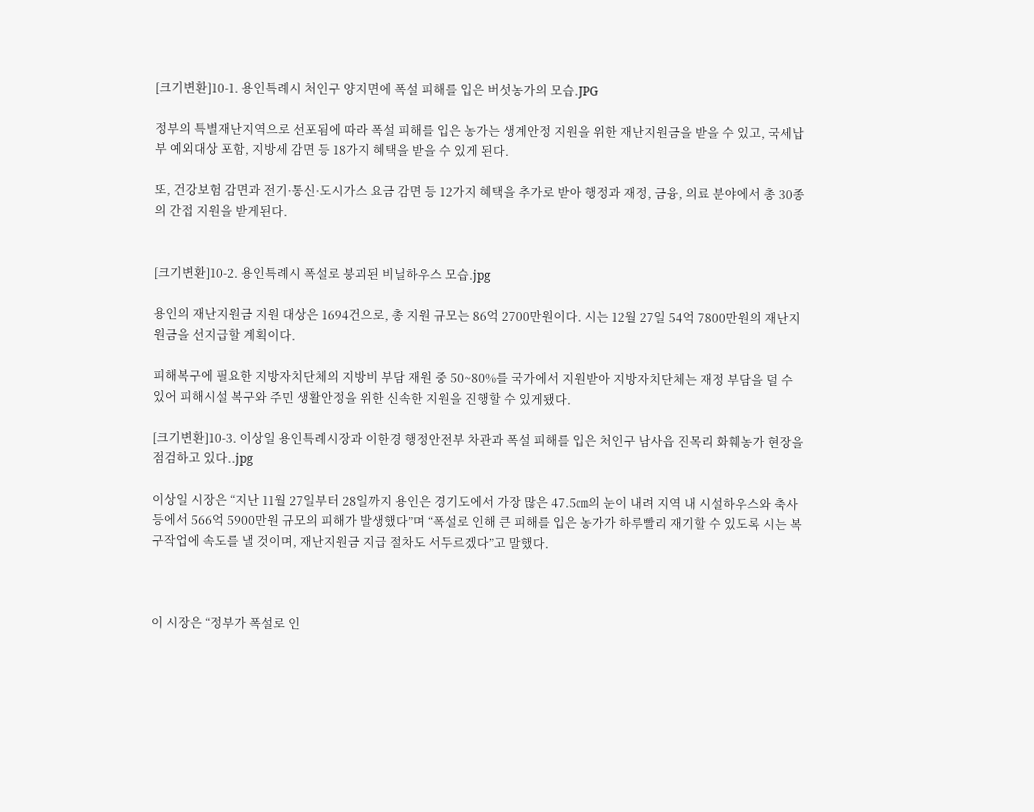[크기변환]10-1. 용인특례시 처인구 양지면에 폭설 피해를 입은 버섯농가의 모습.JPG

정부의 특별재난지역으로 선포됨에 따라 폭설 피해를 입은 농가는 생계안정 지원을 위한 재난지원금을 받을 수 있고, 국세납부 예외대상 포함, 지방세 감면 등 18가지 혜택을 받을 수 있게 된다.

또, 건강보험 감면과 전기·통신·도시가스 요금 감면 등 12가지 혜택을 추가로 받아 행정과 재정, 금융, 의료 분야에서 총 30종의 간접 지원을 받게된다.


[크기변환]10-2. 용인특례시 폭설로 붕괴된 비닐하우스 모습.jpg

용인의 재난지원금 지원 대상은 1694건으로, 총 지원 규모는 86억 2700만원이다. 시는 12월 27일 54억 7800만원의 재난지원금을 선지급할 계획이다.

피해복구에 필요한 지방자치단체의 지방비 부담 재원 중 50~80%를 국가에서 지원받아 지방자치단체는 재정 부담을 덜 수 있어 피해시설 복구와 주민 생활안정을 위한 신속한 지원을 진행할 수 있게됐다.

[크기변환]10-3. 이상일 용인특례시장과 이한경 행정안전부 차관과 폭설 피해를 입은 처인구 남사읍 진목리 화훼농가 현장을 점검하고 있다..jpg

이상일 시장은 “지난 11월 27일부터 28일까지 용인은 경기도에서 가장 많은 47.5㎝의 눈이 내려 지역 내 시설하우스와 축사 등에서 566억 5900만원 규모의 피해가 발생했다”며 “폭설로 인해 큰 피해를 입은 농가가 하루빨리 재기할 수 있도록 시는 복구작업에 속도를 낼 것이며, 재난지원금 지급 절차도 서두르겠다”고 말했다.



이 시장은 “정부가 폭설로 인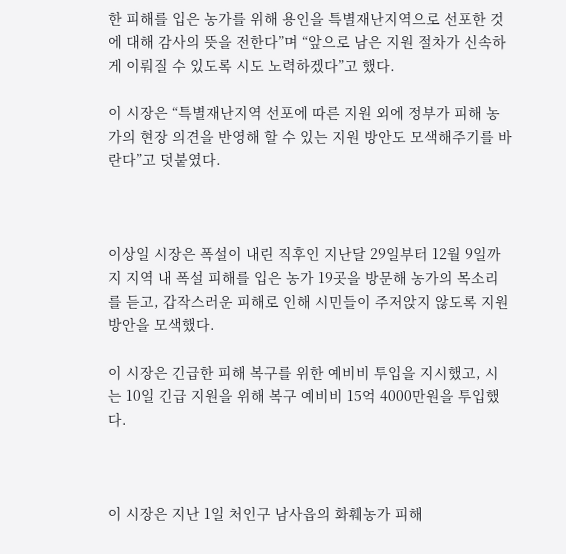한 피해를 입은 농가를 위해 용인을 특별재난지역으로 선포한 것에 대해 감사의 뜻을 전한다”며 “앞으로 남은 지원 절차가 신속하게 이뤄질 수 있도록 시도 노력하겠다”고 했다.

이 시장은 “특별재난지역 선포에 따른 지원 외에 정부가 피해 농가의 현장 의견을 반영해 할 수 있는 지원 방안도 모색해주기를 바란다”고 덧붙였다.



이상일 시장은 폭설이 내린 직후인 지난달 29일부터 12월 9일까지 지역 내 폭설 피해를 입은 농가 19곳을 방문해 농가의 목소리를 듣고, 갑작스러운 피해로 인해 시민들이 주저앉지 않도록 지원 방안을 모색했다.

이 시장은 긴급한 피해 복구를 위한 예비비 투입을 지시했고, 시는 10일 긴급 지원을 위해 복구 예비비 15억 4000만원을 투입했다.



이 시장은 지난 1일 처인구 남사읍의 화훼농가 피해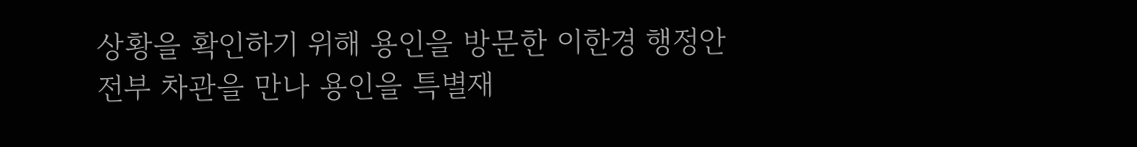상황을 확인하기 위해 용인을 방문한 이한경 행정안전부 차관을 만나 용인을 특별재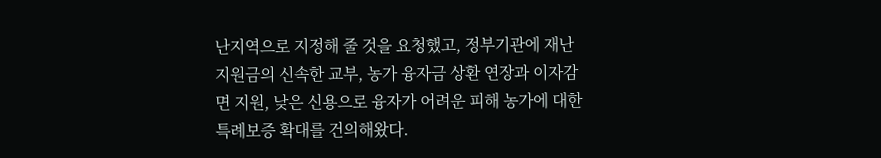난지역으로 지정해 줄 것을 요청했고, 정부기관에 재난지원금의 신속한 교부, 농가 융자금 상환 연장과 이자감면 지원, 낮은 신용으로 융자가 어려운 피해 농가에 대한 특례보증 확대를 건의해왔다.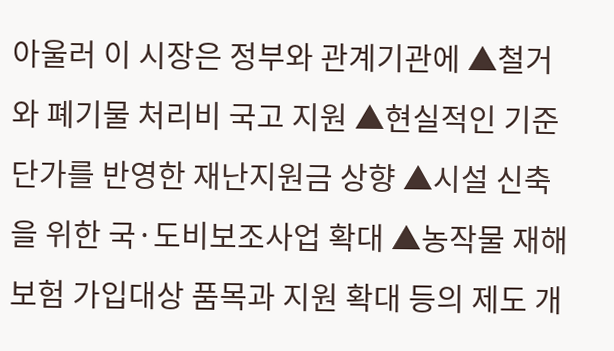아울러 이 시장은 정부와 관계기관에 ▲철거와 폐기물 처리비 국고 지원 ▲현실적인 기준단가를 반영한 재난지원금 상향 ▲시설 신축을 위한 국·도비보조사업 확대 ▲농작물 재해보험 가입대상 품목과 지원 확대 등의 제도 개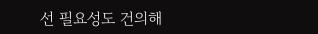선 필요성도 건의해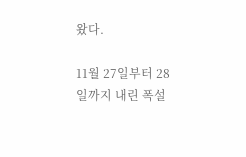왔다.

11월 27일부터 28일까지 내린 폭설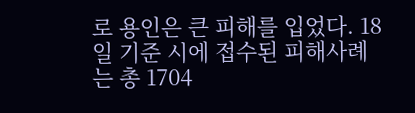로 용인은 큰 피해를 입었다. 18일 기준 시에 접수된 피해사례는 총 1704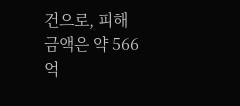건으로, 피해금액은 약 566억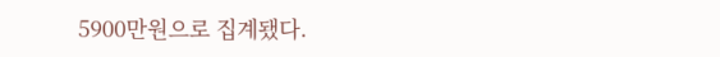5900만원으로 집계됐다.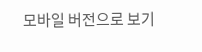모바일 버전으로 보기